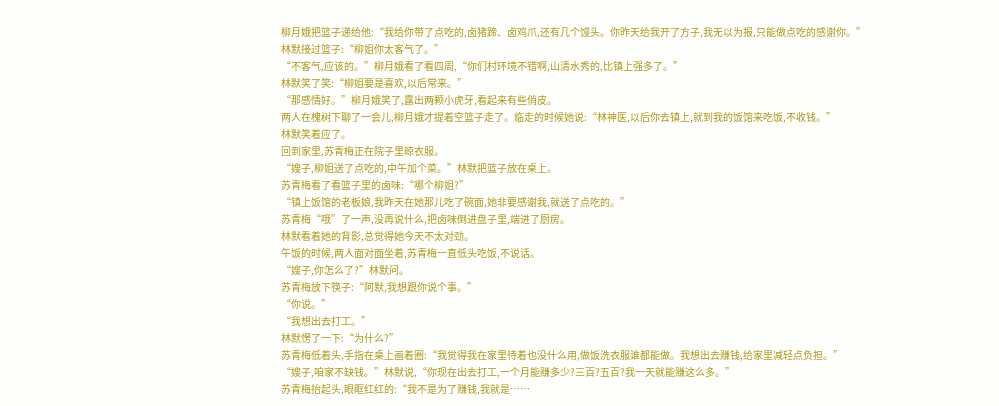柳月娥把篮子递给他:“我给你带了点吃的,卤猪蹄、卤鸡爪,还有几个馒头。你昨天给我开了方子,我无以为报,只能做点吃的感谢你。”
林默接过篮子:“柳姐你太客气了。”
“不客气,应该的。”柳月娥看了看四周,“你们村环境不错啊,山清水秀的,比镇上强多了。”
林默笑了笑:“柳姐要是喜欢,以后常来。”
“那感情好。”柳月娥笑了,露出两颗小虎牙,看起来有些俏皮。
两人在槐树下聊了一会儿,柳月娥才提着空篮子走了。临走的时候她说:“林神医,以后你去镇上,就到我的饭馆来吃饭,不收钱。”
林默笑着应了。
回到家里,苏青梅正在院子里晾衣服。
“嫂子,柳姐送了点吃的,中午加个菜。”林默把篮子放在桌上。
苏青梅看了看篮子里的卤味:“哪个柳姐?”
“镇上饭馆的老板娘,我昨天在她那儿吃了碗面,她非要感谢我,就送了点吃的。”
苏青梅“哦”了一声,没再说什么,把卤味倒进盘子里,端进了厨房。
林默看着她的背影,总觉得她今天不太对劲。
午饭的时候,两人面对面坐着,苏青梅一直低头吃饭,不说话。
“嫂子,你怎么了?”林默问。
苏青梅放下筷子:“阿默,我想跟你说个事。”
“你说。”
“我想出去打工。”
林默愣了一下:“为什么?”
苏青梅低着头,手指在桌上画着圈:“我觉得我在家里待着也没什么用,做饭洗衣服谁都能做。我想出去赚钱,给家里减轻点负担。”
“嫂子,咱家不缺钱。”林默说,“你现在出去打工,一个月能赚多少?三百?五百?我一天就能赚这么多。”
苏青梅抬起头,眼眶红红的:“我不是为了赚钱,我就是……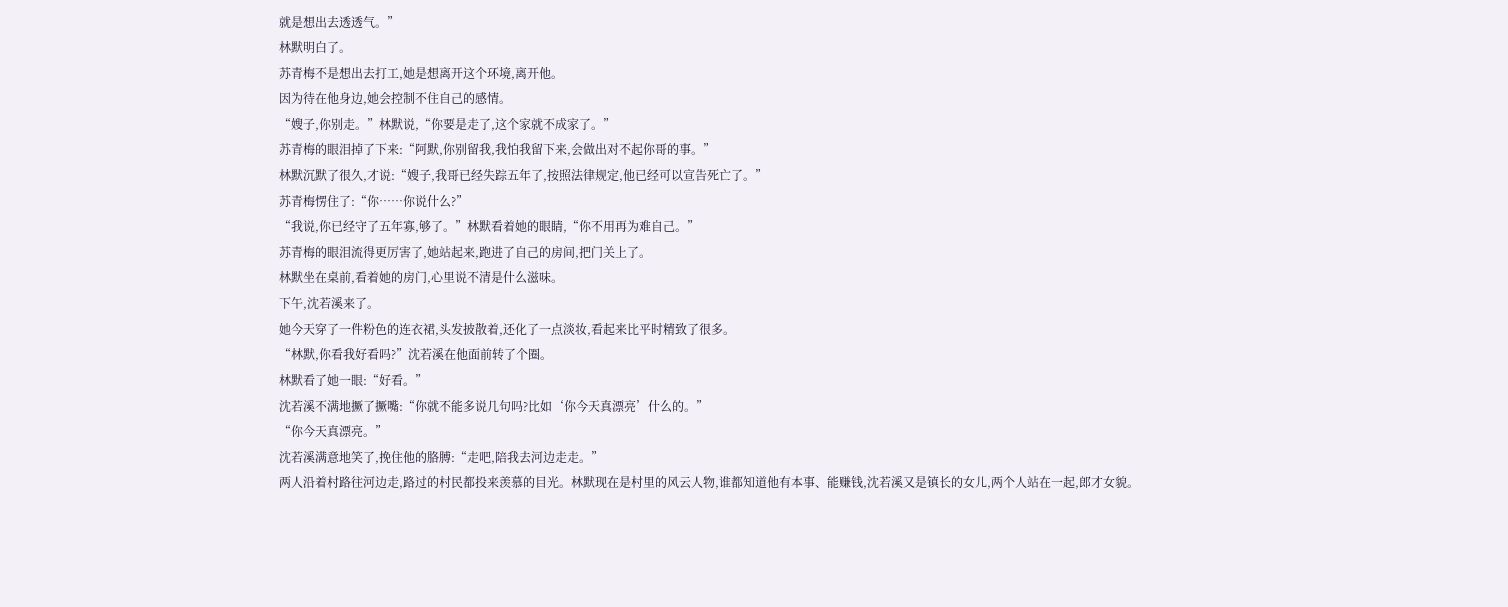就是想出去透透气。”
林默明白了。
苏青梅不是想出去打工,她是想离开这个环境,离开他。
因为待在他身边,她会控制不住自己的感情。
“嫂子,你别走。”林默说,“你要是走了,这个家就不成家了。”
苏青梅的眼泪掉了下来:“阿默,你别留我,我怕我留下来,会做出对不起你哥的事。”
林默沉默了很久,才说:“嫂子,我哥已经失踪五年了,按照法律规定,他已经可以宣告死亡了。”
苏青梅愣住了:“你……你说什么?”
“我说,你已经守了五年寡,够了。”林默看着她的眼睛,“你不用再为难自己。”
苏青梅的眼泪流得更厉害了,她站起来,跑进了自己的房间,把门关上了。
林默坐在桌前,看着她的房门,心里说不清是什么滋味。
下午,沈若溪来了。
她今天穿了一件粉色的连衣裙,头发披散着,还化了一点淡妆,看起来比平时精致了很多。
“林默,你看我好看吗?”沈若溪在他面前转了个圈。
林默看了她一眼:“好看。”
沈若溪不满地撅了撅嘴:“你就不能多说几句吗?比如‘你今天真漂亮’什么的。”
“你今天真漂亮。”
沈若溪满意地笑了,挽住他的胳膊:“走吧,陪我去河边走走。”
两人沿着村路往河边走,路过的村民都投来羡慕的目光。林默现在是村里的风云人物,谁都知道他有本事、能赚钱,沈若溪又是镇长的女儿,两个人站在一起,郎才女貌。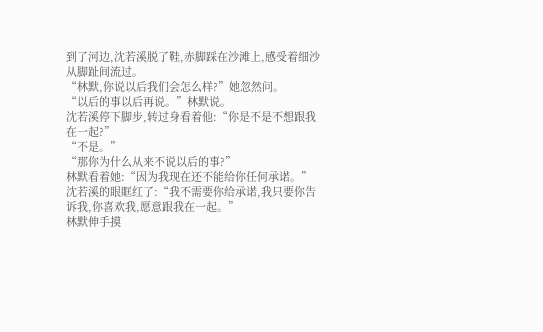到了河边,沈若溪脱了鞋,赤脚踩在沙滩上,感受着细沙从脚趾间流过。
“林默,你说以后我们会怎么样?”她忽然问。
“以后的事以后再说。”林默说。
沈若溪停下脚步,转过身看着他:“你是不是不想跟我在一起?”
“不是。”
“那你为什么从来不说以后的事?”
林默看着她:“因为我现在还不能给你任何承诺。”
沈若溪的眼眶红了:“我不需要你给承诺,我只要你告诉我,你喜欢我,愿意跟我在一起。”
林默伸手摸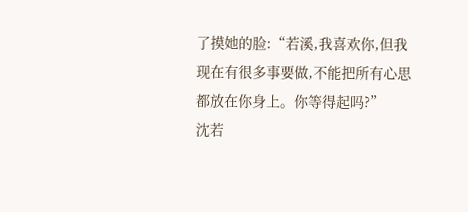了摸她的脸:“若溪,我喜欢你,但我现在有很多事要做,不能把所有心思都放在你身上。你等得起吗?”
沈若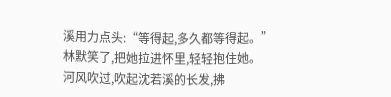溪用力点头:“等得起,多久都等得起。”
林默笑了,把她拉进怀里,轻轻抱住她。
河风吹过,吹起沈若溪的长发,拂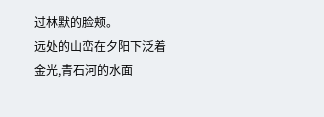过林默的脸颊。
远处的山峦在夕阳下泛着金光,青石河的水面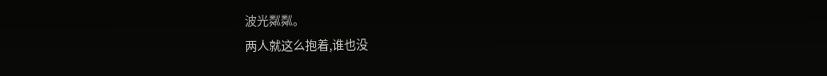波光粼粼。
两人就这么抱着,谁也没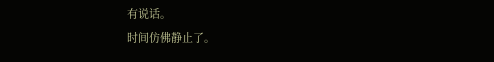有说话。
时间仿佛静止了。